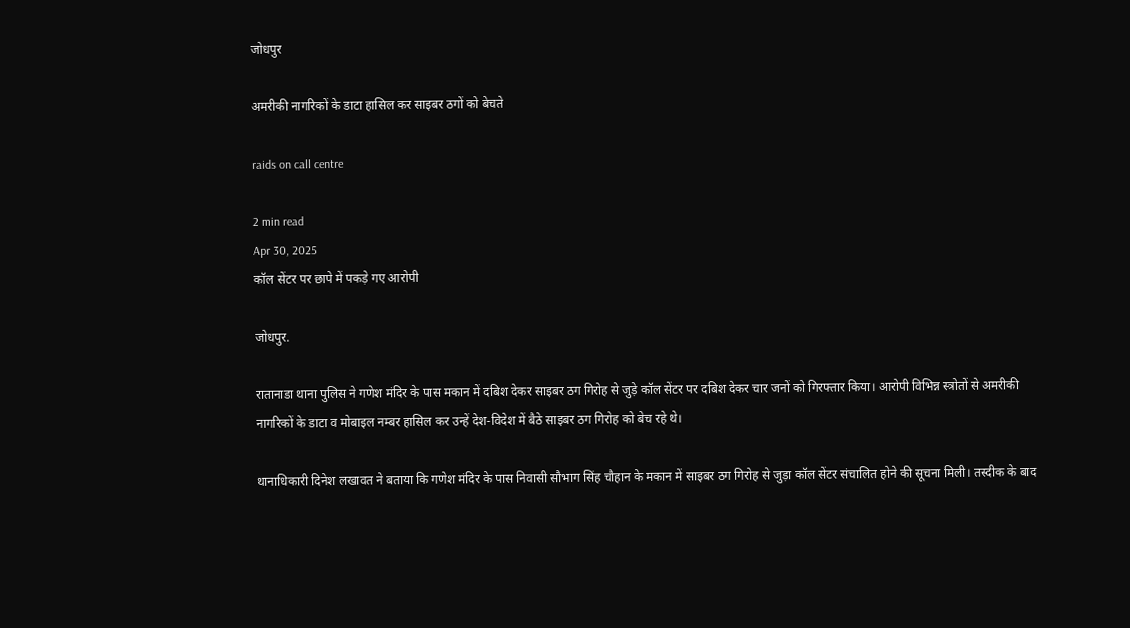जोधपुर

अमरीकी नागरिकों के डाटा हासिल कर साइबर ठगों को बेचते

raids on call centre

2 min read
Apr 30, 2025
कॉल सेंटर पर छापे में पकड़े गए आरोपी

जोधपुर.

रातानाडा थाना पुलिस ने गणेश मंदिर के पास मकान में दबिश देकर साइबर ठग गिरोह से जुड़े कॉल सेंटर पर दबिश देकर चार जनों को गिरफ्तार किया। आरोपी विभिन्न स्त्रोतों से अमरीकी नागरिकों के डाटा व मोबाइल नम्बर हासिल कर उन्हें देश-विदेश में बैठे साइबर ठग गिरोह को बेच रहे थे।

थानाधिकारी दिनेश लखावत ने बताया कि गणेश मंदिर के पास निवासी सौभाग सिंह चौहान के मकान में साइबर ठग गिरोह से जुड़ा कॉल सेंटर संचालित होने की सूचना मिली। तस्दीक के बाद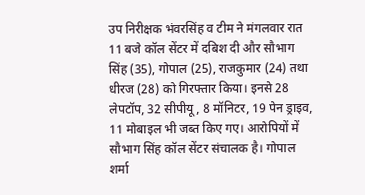उप निरीक्षक भंवरसिंह व टीम ने मंगलवार रात 11 बजे कॉल सेंटर में दबिश दी और सौभाग सिंह (35), गोपाल (25), राजकुमार (24) तथा धीरज (28) को गिरफ्तार किया। इनसे 28 लेपटॉप, 32 सीपीयू, 8 मॉनिटर, 19 पेन ड्राइव, 11 मोबाइल भी जब्त किए गए। आरोपियों में सौभाग सिंह कॉल सेंटर संचालक है। गोपाल शर्मा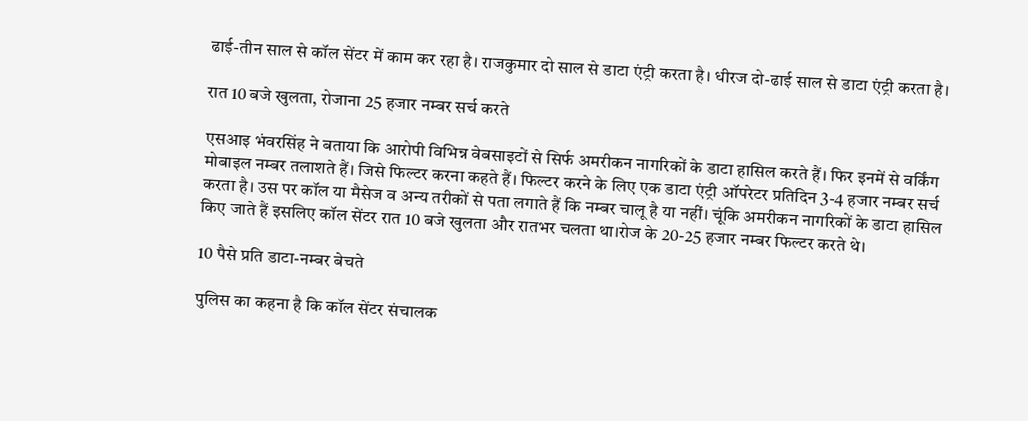ढाई-तीन साल से कॉल सेंटर में काम कर रहा है। राजकुमार दो साल से डाटा एंट्री करता है। धीरज दो-ढाई साल से डाटा एंट्री करता है।

रात 10 बजे खुलता, रोजाना 25 हजार नम्बर सर्च करते

एसआइ भंवरसिंह ने बताया कि आरोपी विभिन्न वेबसाइटों से सिर्फ अमरीकन नागरिकों के डाटा हासिल करते हैं। फिर इनमें से वर्किंग मोबाइल नम्बर तलाशते हैं। जिसे फिल्टर करना कहते हैं। फिल्टर करने के लिए एक डाटा एंट्री ऑपरेटर प्रतिदिन 3-4 हजार नम्बर सर्च करता है। उस पर कॉल या मैसेज व अन्य तरीकों से पता लगाते हैं कि नम्बर चालू है या नहीं। चूंकि अमरीकन नागरिकों के डाटा हासिल किए जाते हैं इसलिए कॉल सेंटर रात 10 बजे खुलता और रातभर चलता था।रोज के 20-25 हजार नम्बर फिल्टर करते थे।

10 पैसे प्रति डाटा-नम्बर बेचते

पुलिस का कहना है कि कॉल सेंटर संचालक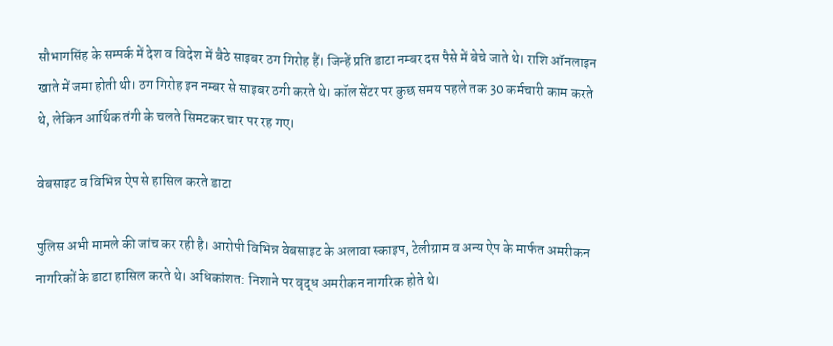सौभागसिंह के सम्पर्क में देश व विदेश में बैठे साइबर ठग गिरोह हैं। जिन्हें प्रति डाटा नम्बर दस पैसे में बेचे जाते थे। राशि ऑनलाइन खाते में जमा होती थी। ठग गिरोह इन नम्बर से साइबर ठगी करते थे। कॉल सेंटर पर कुछ समय पहले तक 30 कर्मचारी काम करते थे, लेकिन आर्थिक तंगी के चलते सिमटकर चार पर रह गए।

वेबसाइट व विभिन्न ऐप से हासिल करते डाटा

पुलिस अभी मामले की जांच कर रही है। आरोपी विभिन्न वेबसाइट के अलावा स्काइप, टेलीग्राम व अन्य ऐप के मार्फत अमरीकन नागरिकों के डाटा हासिल करते थे। अधिकांशत: निशाने पर वृद्ध अमरीकन नागरिक होते थे।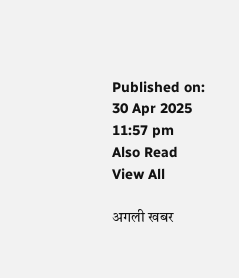Published on:
30 Apr 2025 11:57 pm
Also Read
View All

अगली खबर